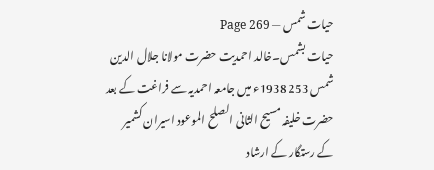حیات شمس — Page 269
حیات بشمس۔خالد احمدیت حضرت مولانا جلال الدین شمس 253 1938ء میں جامعہ احمدیہ سے فراغت کے بعد حضرت خلیفہ مسیح الثانی الصلح الموعود اسیران کشمیر کے رستگار کے ارشاد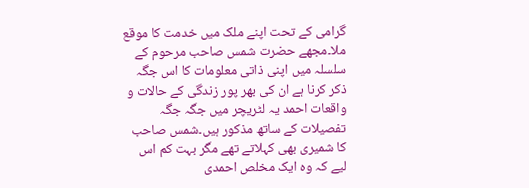گرامی کے تحت اپنے ملک میں خدمت کا موقع ملا۔مجھے حضرت شمس صاحب مرحوم کے سلسلہ میں اپنی ذاتی معلومات کا اس جگہ ذکر کرنا ہے ان کی بھر پور زندگی کے حالات و واقعات احمد یہ لٹریچر میں جگہ جگہ تفصیلات کے ساتھ مذکور ہیں۔شمس صاحب کا شمیری بھی کہلاتے تھے مگر بہت کم اس لیے کہ وہ ایک مخلص احمدی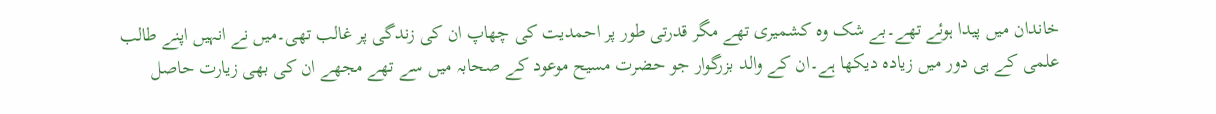خاندان میں پیدا ہوئے تھے۔بے شک وہ کشمیری تھے مگر قدرتی طور پر احمدیت کی چھاپ ان کی زندگی پر غالب تھی۔میں نے انہیں اپنے طالب علمی کے ہی دور میں زیادہ دیکھا ہے۔ان کے والد بزرگوار جو حضرت مسیح موعود کے صحابہ میں سے تھے مجھے ان کی بھی زیارت حاصل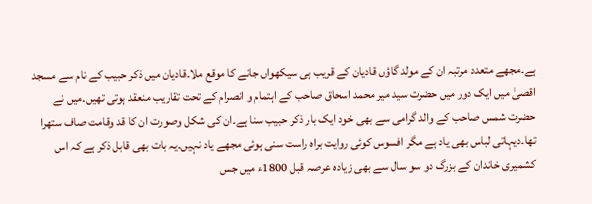ہے۔مجھے متعدد مرتبہ ان کے مولد گاؤں قادیان کے قریب ہی سیکھواں جانے کا موقع ملا۔قادیان میں ذکر حبیب کے نام سے مسجد اقصیٰ میں ایک دور میں حضرت سید میر محمد اسحاق صاحب کے اہتمام و انصرام کے تحت تقاریب منعقد ہوتی تھیں۔میں نے حضرت شمس صاحب کے والد گرامی سے بھی خود ایک بار ذکر حبیب سنا ہے۔ان کی شکل وصورت ان کا قد وقامت صاف ستھرا تھا۔دیہاتی لباس بھی یاد ہے مگر افسوس کوئی روایت براہ راست سنی ہوئی مجھے یاد نہیں۔یہ بات بھی قابل ذکر ہے کہ اس کشمیری خاندان کے بزرگ دو سو سال سے بھی زیادہ عرصہ قبل 1800ء میں جس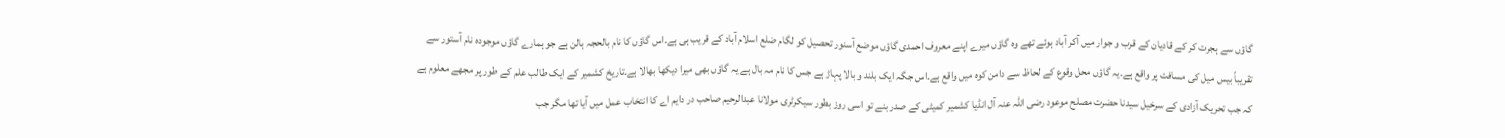گاؤں سے ہجرت کر کے قادیان کے قرب و جوار میں آکر آباد ہوئے تھے وہ گاؤں میرے اپنے معروف احمدی گاؤں موضع آسنور تحصیل کو لگام ضلع اسلام آباد کے قریب ہی ہے۔اس گاؤں کا نام بالحجہ ہالن ہے جو ہمارے گاؤں موجودہ نام آستور سے تقریباً بیس میل کی مسافت پر واقع ہے۔یہ گاؤں محل وقوع کے لحاظ سے دامن کوہ میں واقع ہے۔اس جگہ ایک بلند و بالا پہاڑ ہے جس کا نام مہ بال ہے یہ گاؤں بھی میرا دیکھا بھالا ہے۔تاریخ کشمیر کے ایک طالب علم کے طور پر مجھے معلوم ہے کہ جب تحریک آزادی کے سرخیل سیدنا حضرت مصلح موعود رضی اللہ عنہ آل انڈیا کشمیر کمیٹی کے صدر بنے تو اسی روز بطور سیکرٹری مولانا عبدالرحیم صاحب در دایم اے کا انتخاب عمل میں آیا تھا مگر جب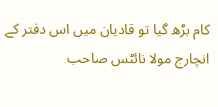کام بڑھ گیا تو قادیان میں اس دفتر کے انچارج مولا نائٹس صاحب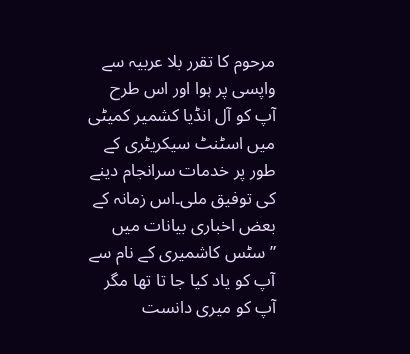مرحوم کا تقرر بلا عربیہ سے واپسی پر ہوا اور اس طرح آپ کو آل انڈیا کشمیر کمیٹی میں اسٹنٹ سیکریٹری کے طور پر خدمات سرانجام دینے کی توفیق ملی۔اس زمانہ کے بعض اخباری بیانات میں ”سٹس کاشمیری کے نام سے آپ کو یاد کیا جا تا تھا مگر آپ کو میری دانست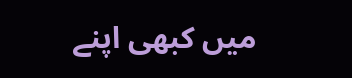میں کبھی اپنے